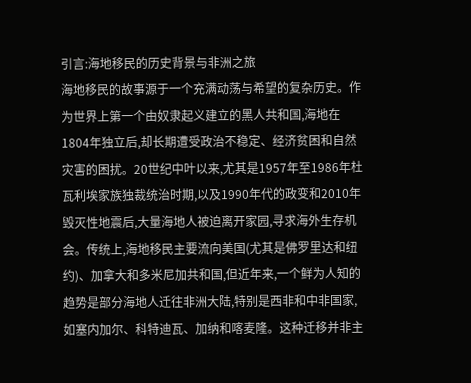引言:海地移民的历史背景与非洲之旅
海地移民的故事源于一个充满动荡与希望的复杂历史。作为世界上第一个由奴隶起义建立的黑人共和国,海地在1804年独立后,却长期遭受政治不稳定、经济贫困和自然灾害的困扰。20世纪中叶以来,尤其是1957年至1986年杜瓦利埃家族独裁统治时期,以及1990年代的政变和2010年毁灭性地震后,大量海地人被迫离开家园,寻求海外生存机会。传统上,海地移民主要流向美国(尤其是佛罗里达和纽约)、加拿大和多米尼加共和国,但近年来,一个鲜为人知的趋势是部分海地人迁往非洲大陆,特别是西非和中非国家,如塞内加尔、科特迪瓦、加纳和喀麦隆。这种迁移并非主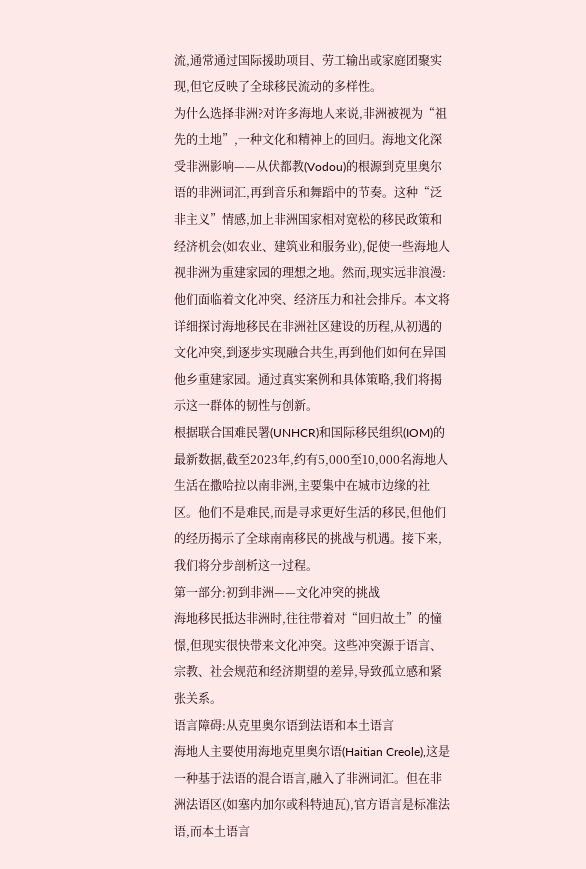流,通常通过国际援助项目、劳工输出或家庭团聚实现,但它反映了全球移民流动的多样性。
为什么选择非洲?对许多海地人来说,非洲被视为“祖先的土地”,一种文化和精神上的回归。海地文化深受非洲影响——从伏都教(Vodou)的根源到克里奥尔语的非洲词汇,再到音乐和舞蹈中的节奏。这种“泛非主义”情感,加上非洲国家相对宽松的移民政策和经济机会(如农业、建筑业和服务业),促使一些海地人视非洲为重建家园的理想之地。然而,现实远非浪漫:他们面临着文化冲突、经济压力和社会排斥。本文将详细探讨海地移民在非洲社区建设的历程,从初遇的文化冲突,到逐步实现融合共生,再到他们如何在异国他乡重建家园。通过真实案例和具体策略,我们将揭示这一群体的韧性与创新。
根据联合国难民署(UNHCR)和国际移民组织(IOM)的最新数据,截至2023年,约有5,000至10,000名海地人生活在撒哈拉以南非洲,主要集中在城市边缘的社区。他们不是难民,而是寻求更好生活的移民,但他们的经历揭示了全球南南移民的挑战与机遇。接下来,我们将分步剖析这一过程。
第一部分:初到非洲——文化冲突的挑战
海地移民抵达非洲时,往往带着对“回归故土”的憧憬,但现实很快带来文化冲突。这些冲突源于语言、宗教、社会规范和经济期望的差异,导致孤立感和紧张关系。
语言障碍:从克里奥尔语到法语和本土语言
海地人主要使用海地克里奥尔语(Haitian Creole),这是一种基于法语的混合语言,融入了非洲词汇。但在非洲法语区(如塞内加尔或科特迪瓦),官方语言是标准法语,而本土语言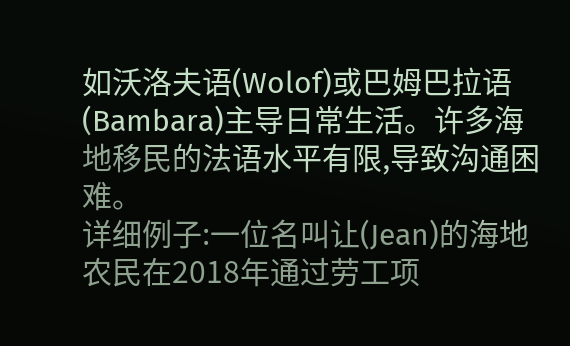如沃洛夫语(Wolof)或巴姆巴拉语(Bambara)主导日常生活。许多海地移民的法语水平有限,导致沟通困难。
详细例子:一位名叫让(Jean)的海地农民在2018年通过劳工项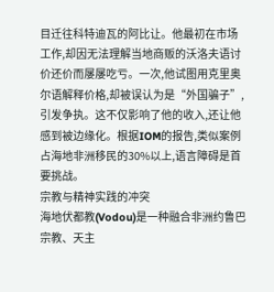目迁往科特迪瓦的阿比让。他最初在市场工作,却因无法理解当地商贩的沃洛夫语讨价还价而屡屡吃亏。一次,他试图用克里奥尔语解释价格,却被误认为是“外国骗子”,引发争执。这不仅影响了他的收入,还让他感到被边缘化。根据IOM的报告,类似案例占海地非洲移民的30%以上,语言障碍是首要挑战。
宗教与精神实践的冲突
海地伏都教(Vodou)是一种融合非洲约鲁巴宗教、天主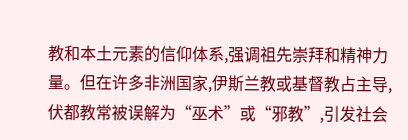教和本土元素的信仰体系,强调祖先崇拜和精神力量。但在许多非洲国家,伊斯兰教或基督教占主导,伏都教常被误解为“巫术”或“邪教”,引发社会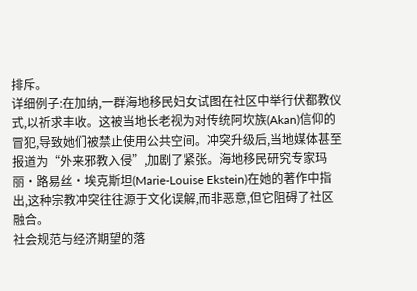排斥。
详细例子:在加纳,一群海地移民妇女试图在社区中举行伏都教仪式,以祈求丰收。这被当地长老视为对传统阿坎族(Akan)信仰的冒犯,导致她们被禁止使用公共空间。冲突升级后,当地媒体甚至报道为“外来邪教入侵”,加剧了紧张。海地移民研究专家玛丽·路易丝·埃克斯坦(Marie-Louise Ekstein)在她的著作中指出,这种宗教冲突往往源于文化误解,而非恶意,但它阻碍了社区融合。
社会规范与经济期望的落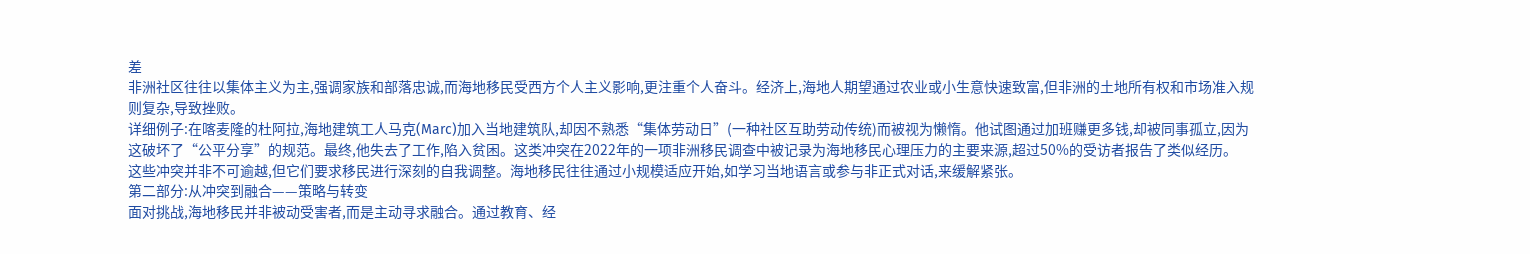差
非洲社区往往以集体主义为主,强调家族和部落忠诚,而海地移民受西方个人主义影响,更注重个人奋斗。经济上,海地人期望通过农业或小生意快速致富,但非洲的土地所有权和市场准入规则复杂,导致挫败。
详细例子:在喀麦隆的杜阿拉,海地建筑工人马克(Marc)加入当地建筑队,却因不熟悉“集体劳动日”(一种社区互助劳动传统)而被视为懒惰。他试图通过加班赚更多钱,却被同事孤立,因为这破坏了“公平分享”的规范。最终,他失去了工作,陷入贫困。这类冲突在2022年的一项非洲移民调查中被记录为海地移民心理压力的主要来源,超过50%的受访者报告了类似经历。
这些冲突并非不可逾越,但它们要求移民进行深刻的自我调整。海地移民往往通过小规模适应开始,如学习当地语言或参与非正式对话,来缓解紧张。
第二部分:从冲突到融合——策略与转变
面对挑战,海地移民并非被动受害者,而是主动寻求融合。通过教育、经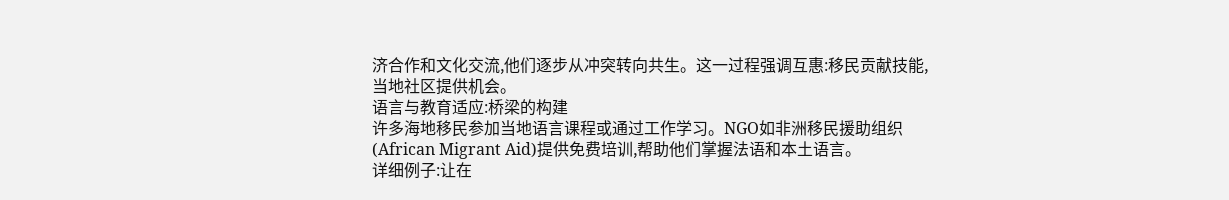济合作和文化交流,他们逐步从冲突转向共生。这一过程强调互惠:移民贡献技能,当地社区提供机会。
语言与教育适应:桥梁的构建
许多海地移民参加当地语言课程或通过工作学习。NGO如非洲移民援助组织(African Migrant Aid)提供免费培训,帮助他们掌握法语和本土语言。
详细例子:让在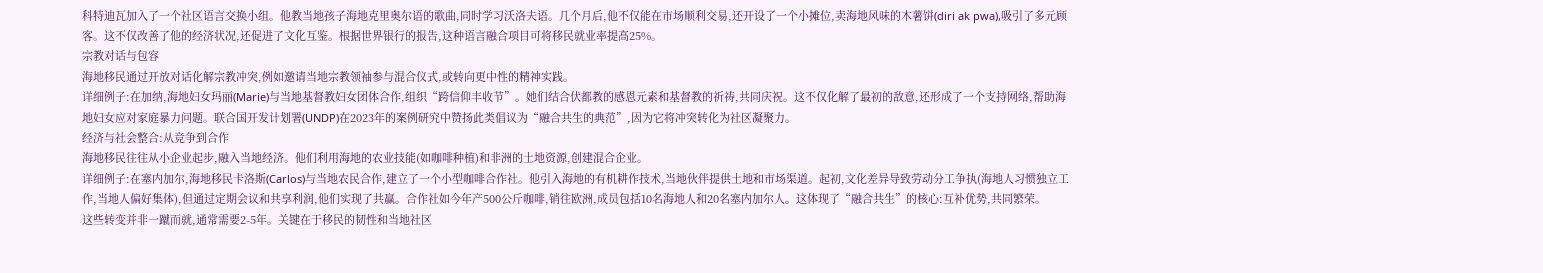科特迪瓦加入了一个社区语言交换小组。他教当地孩子海地克里奥尔语的歌曲,同时学习沃洛夫语。几个月后,他不仅能在市场顺利交易,还开设了一个小摊位,卖海地风味的木薯饼(diri ak pwa),吸引了多元顾客。这不仅改善了他的经济状况,还促进了文化互鉴。根据世界银行的报告,这种语言融合项目可将移民就业率提高25%。
宗教对话与包容
海地移民通过开放对话化解宗教冲突,例如邀请当地宗教领袖参与混合仪式,或转向更中性的精神实践。
详细例子:在加纳,海地妇女玛丽(Marie)与当地基督教妇女团体合作,组织“跨信仰丰收节”。她们结合伏都教的感恩元素和基督教的祈祷,共同庆祝。这不仅化解了最初的敌意,还形成了一个支持网络,帮助海地妇女应对家庭暴力问题。联合国开发计划署(UNDP)在2023年的案例研究中赞扬此类倡议为“融合共生的典范”,因为它将冲突转化为社区凝聚力。
经济与社会整合:从竞争到合作
海地移民往往从小企业起步,融入当地经济。他们利用海地的农业技能(如咖啡种植)和非洲的土地资源,创建混合企业。
详细例子:在塞内加尔,海地移民卡洛斯(Carlos)与当地农民合作,建立了一个小型咖啡合作社。他引入海地的有机耕作技术,当地伙伴提供土地和市场渠道。起初,文化差异导致劳动分工争执(海地人习惯独立工作,当地人偏好集体),但通过定期会议和共享利润,他们实现了共赢。合作社如今年产500公斤咖啡,销往欧洲,成员包括10名海地人和20名塞内加尔人。这体现了“融合共生”的核心:互补优势,共同繁荣。
这些转变并非一蹴而就,通常需要2-5年。关键在于移民的韧性和当地社区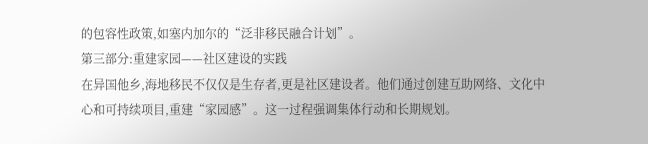的包容性政策,如塞内加尔的“泛非移民融合计划”。
第三部分:重建家园——社区建设的实践
在异国他乡,海地移民不仅仅是生存者,更是社区建设者。他们通过创建互助网络、文化中心和可持续项目,重建“家园感”。这一过程强调集体行动和长期规划。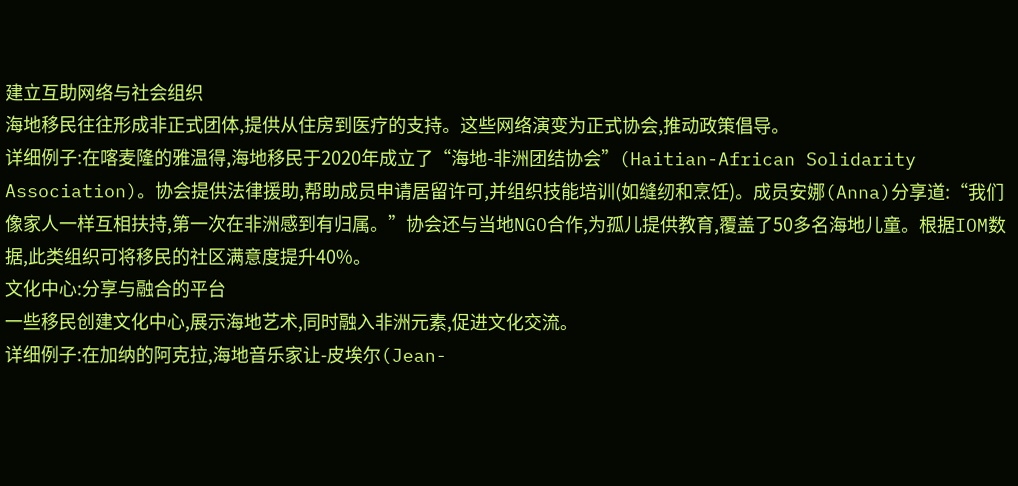建立互助网络与社会组织
海地移民往往形成非正式团体,提供从住房到医疗的支持。这些网络演变为正式协会,推动政策倡导。
详细例子:在喀麦隆的雅温得,海地移民于2020年成立了“海地-非洲团结协会”(Haitian-African Solidarity Association)。协会提供法律援助,帮助成员申请居留许可,并组织技能培训(如缝纫和烹饪)。成员安娜(Anna)分享道:“我们像家人一样互相扶持,第一次在非洲感到有归属。”协会还与当地NGO合作,为孤儿提供教育,覆盖了50多名海地儿童。根据IOM数据,此类组织可将移民的社区满意度提升40%。
文化中心:分享与融合的平台
一些移民创建文化中心,展示海地艺术,同时融入非洲元素,促进文化交流。
详细例子:在加纳的阿克拉,海地音乐家让-皮埃尔(Jean-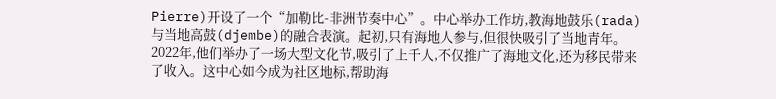Pierre)开设了一个“加勒比-非洲节奏中心”。中心举办工作坊,教海地鼓乐(rada)与当地高鼓(djembe)的融合表演。起初,只有海地人参与,但很快吸引了当地青年。2022年,他们举办了一场大型文化节,吸引了上千人,不仅推广了海地文化,还为移民带来了收入。这中心如今成为社区地标,帮助海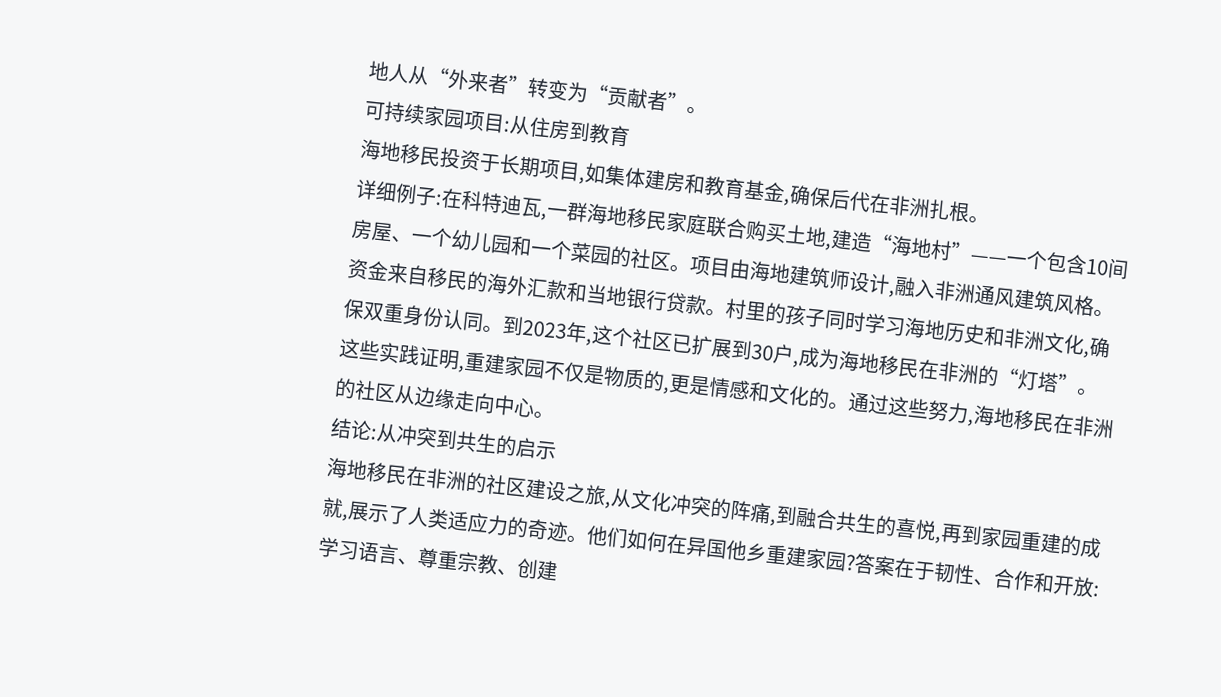地人从“外来者”转变为“贡献者”。
可持续家园项目:从住房到教育
海地移民投资于长期项目,如集体建房和教育基金,确保后代在非洲扎根。
详细例子:在科特迪瓦,一群海地移民家庭联合购买土地,建造“海地村”——一个包含10间房屋、一个幼儿园和一个菜园的社区。项目由海地建筑师设计,融入非洲通风建筑风格。资金来自移民的海外汇款和当地银行贷款。村里的孩子同时学习海地历史和非洲文化,确保双重身份认同。到2023年,这个社区已扩展到30户,成为海地移民在非洲的“灯塔”。
这些实践证明,重建家园不仅是物质的,更是情感和文化的。通过这些努力,海地移民在非洲的社区从边缘走向中心。
结论:从冲突到共生的启示
海地移民在非洲的社区建设之旅,从文化冲突的阵痛,到融合共生的喜悦,再到家园重建的成就,展示了人类适应力的奇迹。他们如何在异国他乡重建家园?答案在于韧性、合作和开放:学习语言、尊重宗教、创建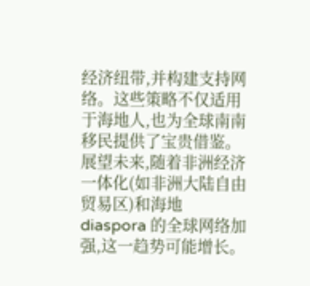经济纽带,并构建支持网络。这些策略不仅适用于海地人,也为全球南南移民提供了宝贵借鉴。
展望未来,随着非洲经济一体化(如非洲大陆自由贸易区)和海地 diaspora 的全球网络加强,这一趋势可能增长。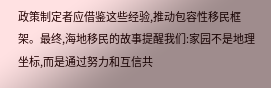政策制定者应借鉴这些经验,推动包容性移民框架。最终,海地移民的故事提醒我们:家园不是地理坐标,而是通过努力和互信共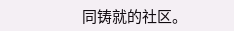同铸就的社区。